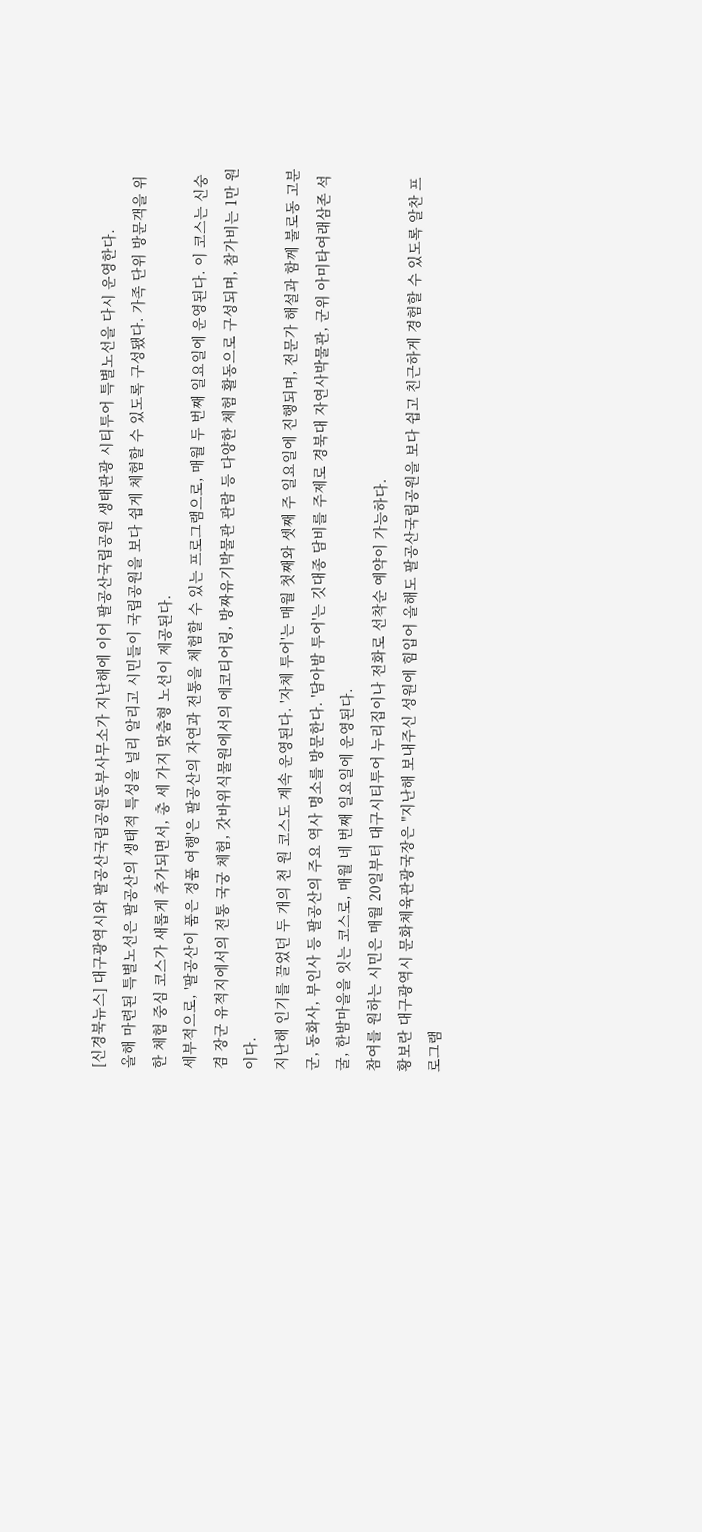[신경북뉴스] 대구광역시와 팔공산국립공원동부사무소가 지난해에 이어 팔공산국립공원 생태관광 시티투어 특별노선을 다시 운영한다.
올해 마련된 특별노선은 팔공산의 생태적 특성을 널리 알리고 시민들이 국립공원을 보다 쉽게 체험할 수 있도록 구성됐다. 가족 단위 방문객을 위한 체험 중심 코스가 새롭게 추가되면서, 총 세 가지 맞춤형 노선이 제공된다.
세부적으로, '팔공산이 품은 정품 여행'은 팔공산의 자연과 전통을 체험할 수 있는 프로그램으로, 매월 두 번째 일요일에 운영된다. 이 코스는 신숭겸 장군 유적지에서의 전통 국궁 체험, 갓바위식물원에서의 에코티어링, 방짜유기박물관 관람 등 다양한 체험 활동으로 구성되며, 참가비는 1만 원이다.
지난해 인기를 끌었던 두 개의 천 원 코스도 계속 운영된다. '자체 투어'는 매월 첫째와 셋째 주 일요일에 진행되며, 전문가 해설과 함께 불로동 고분군, 동화사, 부인사 등 팔공산의 주요 역사 명소를 방문한다. '담아밤 투어'는 깃대종 담비를 주제로 경북대 자연사박물관, 군위 아미타여래삼존 석굴, 한밤마을을 잇는 코스로, 매월 네 번째 일요일에 운영된다.
참여를 원하는 시민은 매월 20일부터 대구시티투어 누리집이나 전화로 선착순 예약이 가능하다.
황보란 대구광역시 문화체육관광국장은 "지난해 보내주신 성원에 힘입어 올해도 팔공산국립공원을 보다 쉽고 친근하게 경험할 수 있도록 알찬 프로그램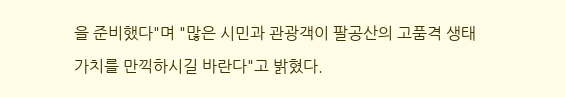을 준비했다"며 "많은 시민과 관광객이 팔공산의 고품격 생태 가치를 만끽하시길 바란다"고 밝혔다.